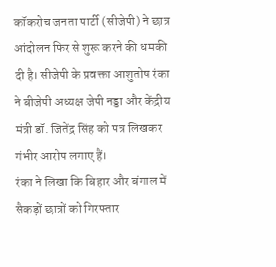कॉकरोच जनता पार्टी (सीजेपी) ने छात्र आंदोलन फिर से शुरू करने की धमकी दी है। सीजेपी के प्रवक्ता आशुतोष रंका ने बीजेपी अध्यक्ष जेपी नड्डा और केंद्रीय मंत्री डॉ. जितेंद्र सिंह को पत्र लिखकर गंभीर आरोप लगाए हैं।
रंका ने लिखा कि बिहार और बंगाल में सैकड़ों छात्रों को गिरफ्तार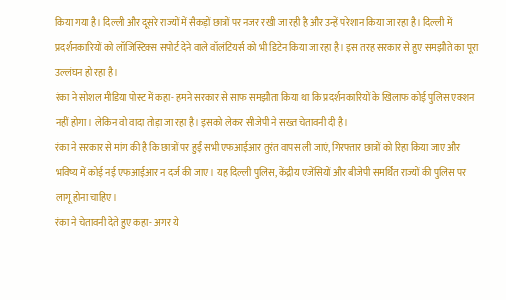किया गया है। दिल्ली और दूसरे राज्यों में सैकड़ों छात्रों पर नजर रखी जा रही है और उन्हें परेशान किया जा रहा है। दिल्ली में प्रदर्शनकारियों को लॉजिस्टिक्स सपोर्ट देने वाले वॉलंटियर्स को भी डिटेन किया जा रहा है। इस तरह सरकार से हुए समझौते का पूरा उल्लंघन हो रहा है।
रंका ने सोशल मीडिया पोस्ट में कहा- हमने सरकार से साफ समझौता किया था कि प्रदर्शनकारियों के खिलाफ कोई पुलिस एक्शन नहीं होगा। लेकिन वो वादा तोड़ा जा रहा है। इसको लेकर सीजेपी ने सख्त चेतावनी दी है।
रंका ने सरकार से मांग की है कि छात्रों पर हुईं सभी एफआईआर तुरंत वापस ली जाएं, गिरफ्तार छात्रों को रिहा किया जाए और भविष्य में कोई नई एफआईआर न दर्ज की जाए। यह दिल्ली पुलिस, केंद्रीय एजेंसियों और बीजेपी समर्थित राज्यों की पुलिस पर लागू होना चाहिए।
रंका ने चेतावनी देते हुए कहा- अगर ये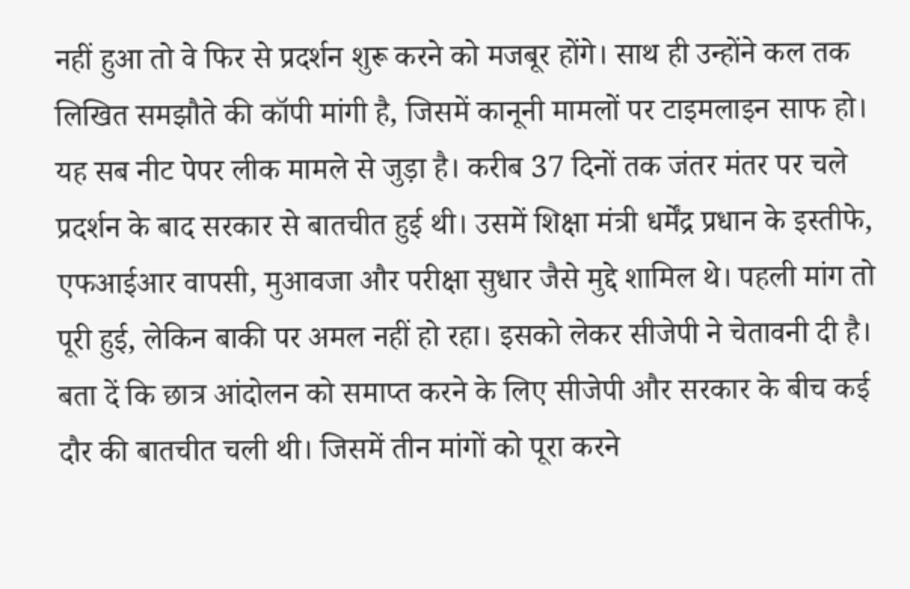नहीं हुआ तो वे फिर से प्रदर्शन शुरू करने को मजबूर होंगे। साथ ही उन्होंने कल तक लिखित समझौते की कॉपी मांगी है, जिसमें कानूनी मामलों पर टाइमलाइन साफ हो।
यह सब नीट पेपर लीक मामले से जुड़ा है। करीब 37 दिनों तक जंतर मंतर पर चले प्रदर्शन के बाद सरकार से बातचीत हुई थी। उसमें शिक्षा मंत्री धर्मेंद्र प्रधान के इस्तीफे, एफआईआर वापसी, मुआवजा और परीक्षा सुधार जैसे मुद्दे शामिल थे। पहली मांग तो पूरी हुई, लेकिन बाकी पर अमल नहीं हो रहा। इसको लेकर सीजेपी ने चेतावनी दी है।
बता दें कि छात्र आंदोलन को समाप्त करने के लिए सीजेपी और सरकार के बीच कई दौर की बातचीत चली थी। जिसमें तीन मांगों को पूरा करने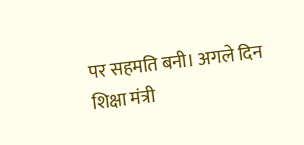पर सहमति बनी। अगले दिन शिक्षा मंत्री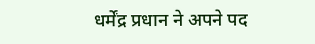धर्मेंद्र प्रधान ने अपने पद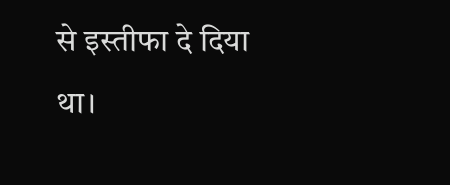से इस्तीफा दे दिया था।